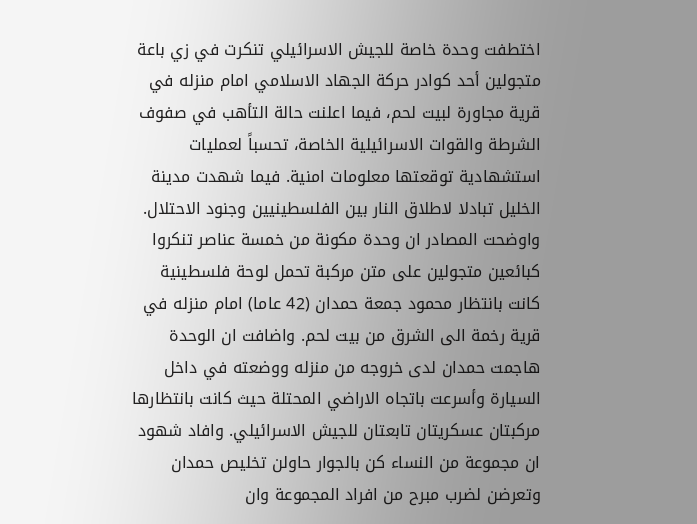اختطفت وحدة خاصة للجيش الاسرائيلي تنكرت في زي باعة متجولين أحد كوادر حركة الجهاد الاسلامي امام منزله في قرية مجاورة لبيت لحم، فيما اعلنت حالة التأهب في صفوف الشرطة والقوات الاسرائيلية الخاصة، تحسباً لعمليات استشهادية توقعتها معلومات امنية. فيما شهدت مدينة الخليل تبادلا لاطلاق النار بين الفلسطينيين وجنود الاحتلال. واوضحت المصادر ان وحدة مكونة من خمسة عناصر تنكروا كبائعين متجولين على متن مركبة تحمل لوحة فلسطينية كانت بانتظار محمود جمعة حمدان (42 عاما) امام منزله في قرية رخمة الى الشرق من بيت لحم. واضافت ان الوحدة هاجمت حمدان لدى خروجه من منزله ووضعته في داخل السيارة وأسرعت باتجاه الاراضي المحتلة حيث كانت بانتظارها مركبتان عسكريتان تابعتان للجيش الاسرائيلي. وافاد شهود ان مجموعة من النساء كن بالجوار حاولن تخليص حمدان وتعرضن لضرب مبرح من افراد المجموعة وان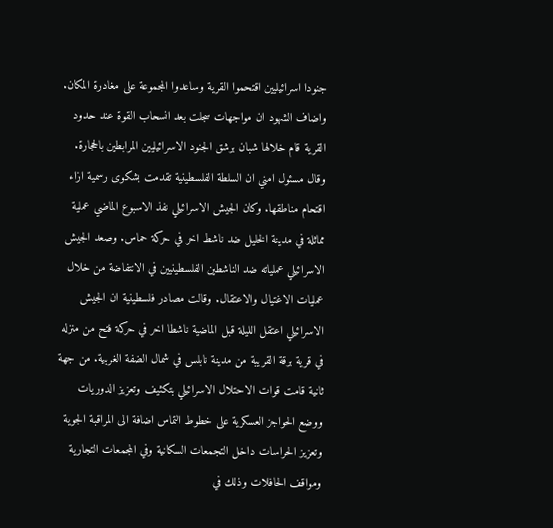جنودا اسرائيليين اقتحموا القرية وساعدوا المجموعة على مغادرة المكان. واضاف الشهود ان مواجهات سجلت بعد انسحاب القوة عند حدود القرية قام خلالها شبان برشق الجنود الاسرائيليين المرابطين بالحجارة. وقال مسئول امني ان السلطة الفلسطينية تقدمت بشكوى رسمية ازاء اقتحام مناطقها. وكان الجيش الاسرائيلي نفذ الاسبوع الماضي عملية مماثلة في مدينة الخليل ضد ناشط اخر في حركة حماس. وصعد الجيش الاسرائيلي عملياته ضد الناشطين الفلسطينيين في الانتفاضة من خلال عمليات الاغتيال والاعتقال. وقالت مصادر فلسطينية ان الجيش الاسرائيلي اعتقل الليلة قبل الماضية ناشطا اخر في حركة فتح من منزله في قرية برقة القريبة من مدينة نابلس في شمال الضفة الغربية. من جهة ثانية قامت قوات الاحتلال الاسرائيلي بتكثيف وتعزيز الدوريات ووضع الحواجز العسكرية على خطوط التماس اضافة الى المراقبة الجوية وتعزيز الحراسات داخل التجمعات السكانية وفي المجمعات التجارية ومواقف الحافلات وذلك في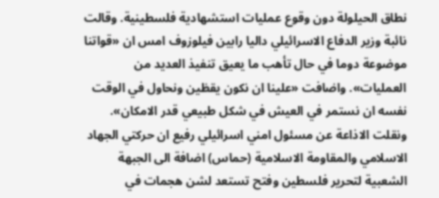نطاق الحيلولة دون وقوع عمليات استشهادية فلسطينية. وقالت نائبة وزير الدفاع الاسرائيلي داليا رابين فيلوزوف امس ان «قواتنا موضوعة دوما في حال تأهب ما يعيق تنفيذ العديد من العمليات». واضافت «علينا ان نكون يقظين ونحاول في الوقت نفسه ان نستمر في العيش في شكل طبيعي قدر الامكان». ونقلت الاذاعة عن مسئول امني اسرائيلي رفيع ان حركتي الجهاد الاسلامي والمقاومة الاسلامية (حماس) اضافة الى الجبهة الشعبية لتحرير فلسطين وفتح تستعد لشن هجمات في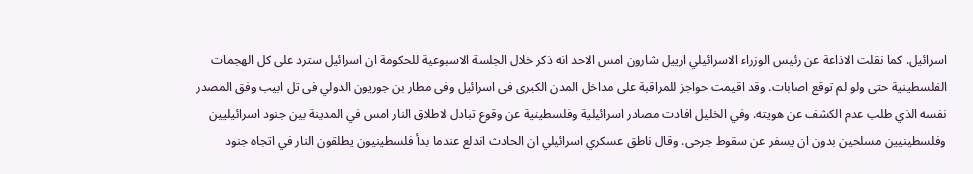اسرائيل. كما نقلت الاذاعة عن رئيس الوزراء الاسرائيلي ارييل شارون امس الاحد انه ذكر خلال الجلسة الاسبوعية للحكومة ان اسرائيل سترد على كل الهجمات الفلسطينية حتى ولو لم توقع اصابات. وقد اقيمت حواجز للمراقبة على مداخل المدن الكبرى فى اسرائيل وفى مطار بن جوريون الدولي فى تل ابيب وفق المصدر نفسه الذي طلب عدم الكشف عن هويته. وفي الخليل افادت مصادر اسرائيلية وفلسطينية عن وقوع تبادل لاطلاق النار امس في المدينة بين جنود اسرائيليين وفلسطينيين مسلحين بدون ان يسفر عن سقوط جرحى. وقال ناطق عسكري اسرائيلي ان الحادث اندلع عندما بدأ فلسطينيون يطلقون النار في اتجاه جنود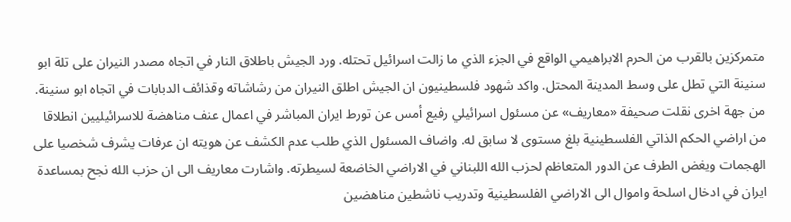متمركزين بالقرب من الحرم الابراهيمي الواقع في الجزء الذي ما زالت اسرائيل تحتله. ورد الجيش باطلاق النار في اتجاه مصدر النيران على تلة ابو سنينة التي تطل على وسط المدينة المحتل. واكد شهود فلسطينيون ان الجيش اطلق النيران من رشاشاته وقذائف الدبابات في اتجاه ابو سنينة. من جهة اخرى نقلت صحيفة «معاريف» عن مسئول اسرائيلي رفيع أمس عن تورط ايران المباشر في اعمال عنف مناهضة للاسرائيليين انطلاقا من اراضي الحكم الذاتي الفلسطينية بلغ مستوى لا سابق له. واضاف المسئول الذي طلب عدم الكشف عن هويته ان عرفات يشرف شخصيا على الهجمات ويغض الطرف عن الدور المتعاظم لحزب الله اللبناني في الاراضي الخاضعة لسيطرته. واشارت معاريف الى ان حزب الله نجح بمساعدة ايران في ادخال اسلحة واموال الى الاراضي الفلسطينية وتدريب ناشطين مناهضين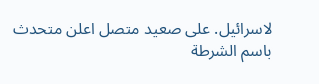لاسرائيل. على صعيد متصل اعلن متحدث باسم الشرطة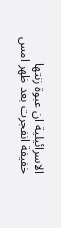الاسرائيلية ان عبوة زنتها خفيفة انفجرت بعد ظهر امس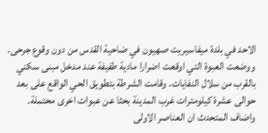الاحد في بلدة ميفاسيريت صهيون في ضاحية القدس من دون وقوع جرحى. ووضعت العبوة التي اوقعت اضرارا مادية طفيفة عند مدخل مبنى سكني بالقرب من سلال النفايات. وقامت الشرطة بتطويق الحي الواقع على بعد حوالى عشرة كيلومترات غرب المدينة بحثا عن عبوات اخرى محتملة. واضاف المتحدث ان العناصر الاولى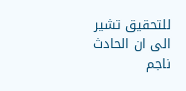للتحقيق تشير الى ان الحادث ناجم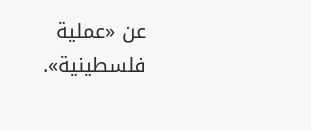عن «عملية فلسطينية».